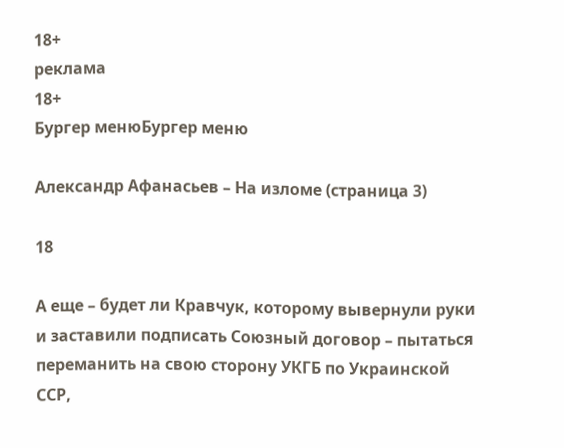18+
реклама
18+
Бургер менюБургер меню

Александр Афанасьев – На изломе (страница 3)

18

А еще – будет ли Кравчук, которому вывернули руки и заставили подписать Союзный договор – пытаться переманить на свою сторону УКГБ по Украинской ССР,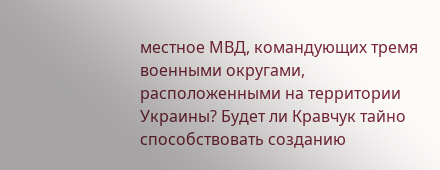местное МВД, командующих тремя военными округами, расположенными на территории Украины? Будет ли Кравчук тайно способствовать созданию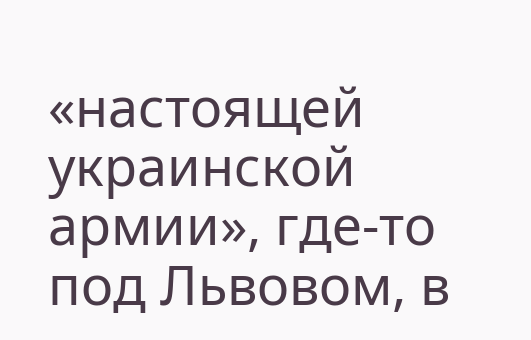«настоящей украинской армии», где-то под Львовом, в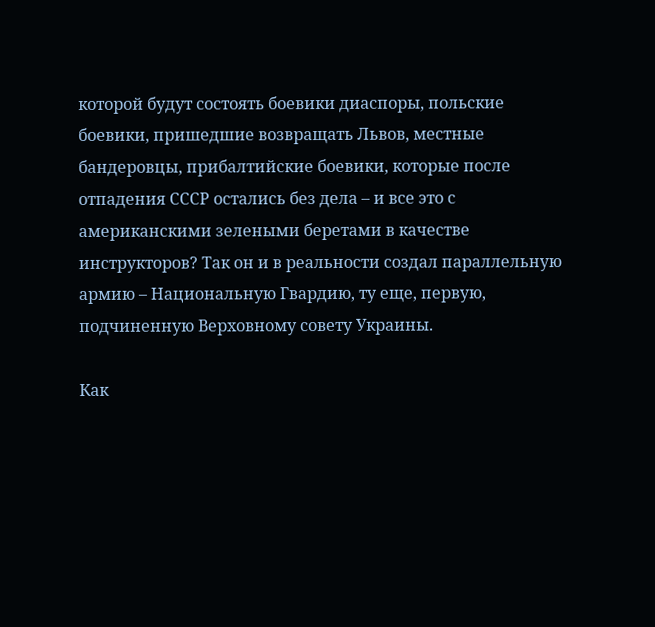которой будут состоять боевики диаспоры, польские боевики, пришедшие возвращать Львов, местные бандеровцы, прибалтийские боевики, которые после отпадения СССР остались без дела – и все это с американскими зелеными беретами в качестве инструкторов? Так он и в реальности создал параллельную армию – Национальную Гвардию, ту еще, первую, подчиненную Верховному совету Украины.

Как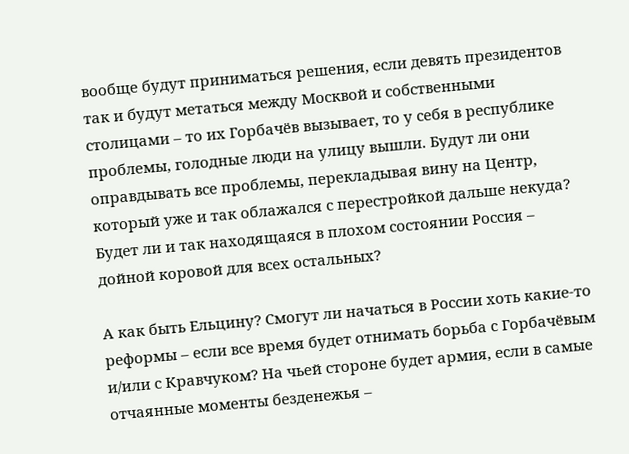вообще будут приниматься решения, если девять президентов так и будут метаться между Москвой и собственными столицами – то их Горбачёв вызывает, то у себя в республике проблемы, голодные люди на улицу вышли. Будут ли они оправдывать все проблемы, перекладывая вину на Центр, который уже и так облажался с перестройкой дальше некуда? Будет ли и так находящаяся в плохом состоянии Россия – дойной коровой для всех остальных?

А как быть Ельцину? Смогут ли начаться в России хоть какие-то реформы – если все время будет отнимать борьба с Горбачёвым и/или с Кравчуком? На чьей стороне будет армия, если в самые отчаянные моменты безденежья –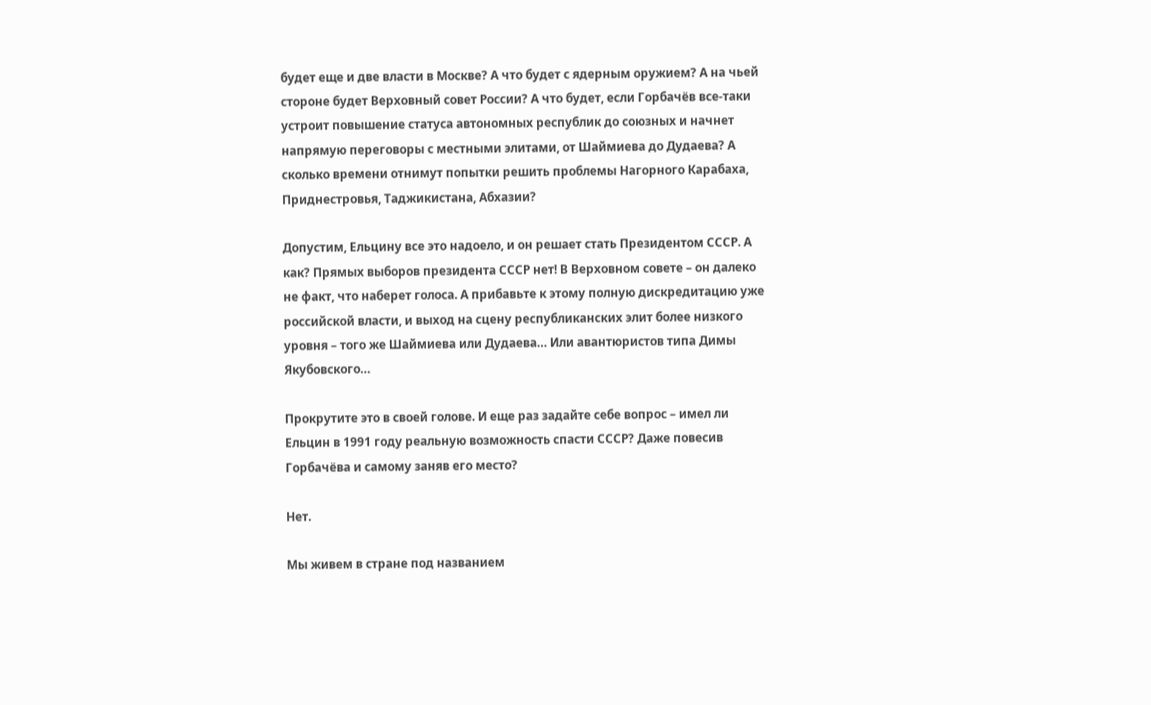будет еще и две власти в Москве? А что будет с ядерным оружием? А на чьей стороне будет Верховный совет России? А что будет, если Горбачёв все-таки устроит повышение статуса автономных республик до союзных и начнет напрямую переговоры с местными элитами, от Шаймиева до Дудаева? А сколько времени отнимут попытки решить проблемы Нагорного Карабаха, Приднестровья, Таджикистана, Абхазии?

Допустим, Ельцину все это надоело, и он решает стать Президентом СССР. А как? Прямых выборов президента СССР нет! В Верховном совете – он далеко не факт, что наберет голоса. А прибавьте к этому полную дискредитацию уже российской власти, и выход на сцену республиканских элит более низкого уровня – того же Шаймиева или Дудаева… Или авантюристов типа Димы Якубовского…

Прокрутите это в своей голове. И еще раз задайте себе вопрос – имел ли Ельцин в 1991 году реальную возможность спасти СССР? Даже повесив Горбачёва и самому заняв его место?

Нет.

Мы живем в стране под названием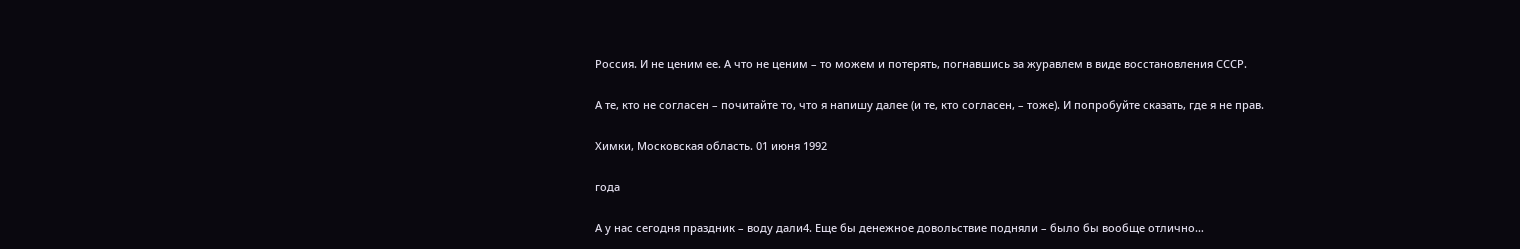Россия. И не ценим ее. А что не ценим – то можем и потерять, погнавшись за журавлем в виде восстановления СССР.

А те, кто не согласен – почитайте то, что я напишу далее (и те, кто согласен, – тоже). И попробуйте сказать, где я не прав.

Химки, Московская область. 01 июня 1992

года

А у нас сегодня праздник – воду дали4. Еще бы денежное довольствие подняли – было бы вообще отлично…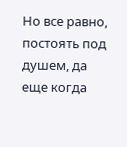Но все равно, постоять под душем, да еще когда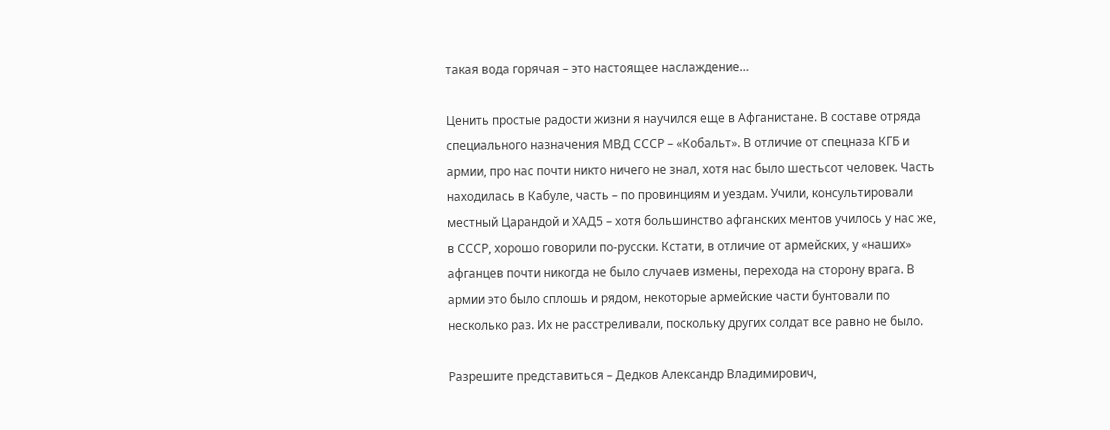такая вода горячая – это настоящее наслаждение…

Ценить простые радости жизни я научился еще в Афганистане. В составе отряда специального назначения МВД СССР – «Кобальт». В отличие от спецназа КГБ и армии, про нас почти никто ничего не знал, хотя нас было шестьсот человек. Часть находилась в Кабуле, часть – по провинциям и уездам. Учили, консультировали местный Царандой и ХАД5 – хотя большинство афганских ментов училось у нас же, в СССР, хорошо говорили по-русски. Кстати, в отличие от армейских, у «наших» афганцев почти никогда не было случаев измены, перехода на сторону врага. В армии это было сплошь и рядом, некоторые армейские части бунтовали по несколько раз. Их не расстреливали, поскольку других солдат все равно не было.

Разрешите представиться – Дедков Александр Владимирович,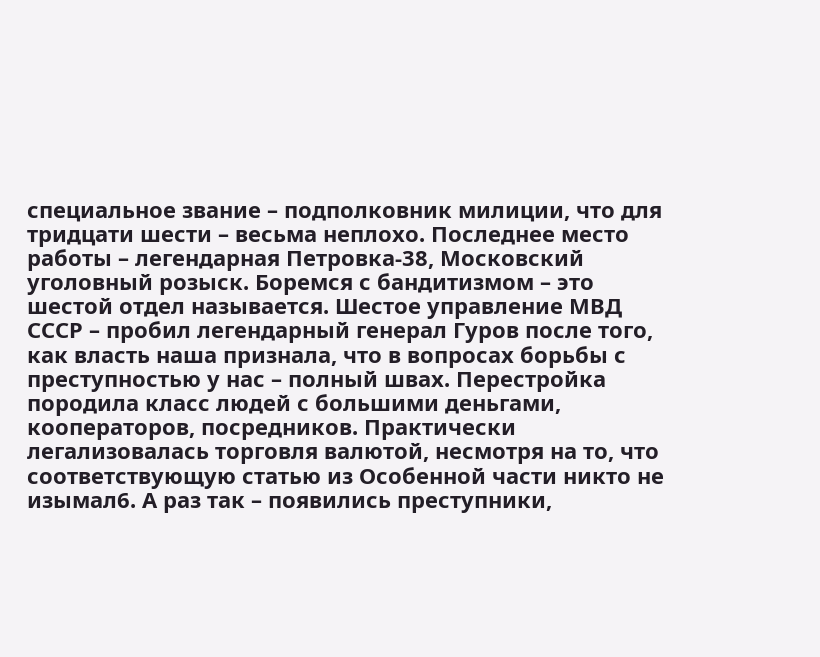специальное звание – подполковник милиции, что для тридцати шести – весьма неплохо. Последнее место работы – легендарная Петровка-38, Московский уголовный розыск. Боремся с бандитизмом – это шестой отдел называется. Шестое управление МВД СССР – пробил легендарный генерал Гуров после того, как власть наша признала, что в вопросах борьбы с преступностью у нас – полный швах. Перестройка породила класс людей с большими деньгами, кооператоров, посредников. Практически легализовалась торговля валютой, несмотря на то, что соответствующую статью из Особенной части никто не изымал6. А раз так – появились преступники,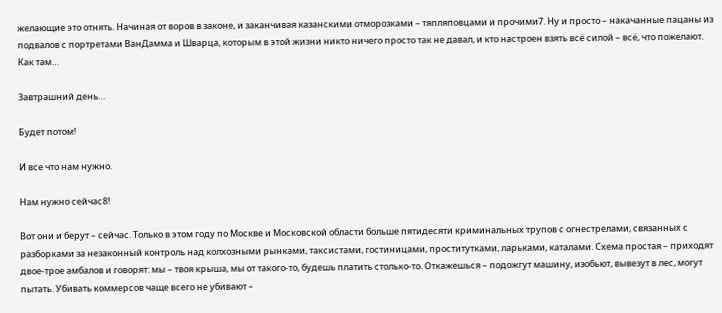желающие это отнять. Начиная от воров в законе, и заканчивая казанскими отморозками – тяпляповцами и прочими7. Ну и просто – накачанные пацаны из подвалов с портретами ВанДамма и Шварца, которым в этой жизни никто ничего просто так не давал, и кто настроен взять всё силой – всё, что пожелают. Как там…

Завтрашний день…

Будет потом!

И все что нам нужно.

Нам нужно сейчас8!

Вот они и берут – сейчас. Только в этом году по Москве и Московской области больше пятидесяти криминальных трупов с огнестрелами, связанных с разборками за незаконный контроль над колхозными рынками, таксистами, гостиницами, проститутками, ларьками, каталами. Схема простая – приходят двое-трое амбалов и говорят: мы – твоя крыша, мы от такого-то, будешь платить столько-то. Откажешься – подожгут машину, изобьют, вывезут в лес, могут пытать. Убивать коммерсов чаще всего не убивают –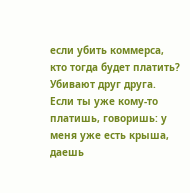если убить коммерса, кто тогда будет платить? Убивают друг друга. Если ты уже кому-то платишь, говоришь: у меня уже есть крыша, даешь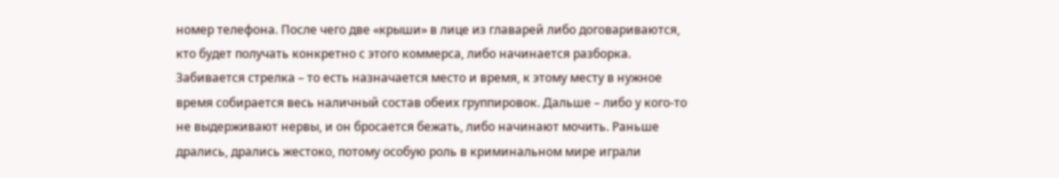номер телефона. После чего две «крыши» в лице из главарей либо договариваются, кто будет получать конкретно с этого коммерса, либо начинается разборка. Забивается стрелка – то есть назначается место и время, к этому месту в нужное время собирается весь наличный состав обеих группировок. Дальше – либо у кого-то не выдерживают нервы, и он бросается бежать, либо начинают мочить. Раньше дрались, дрались жестоко, потому особую роль в криминальном мире играли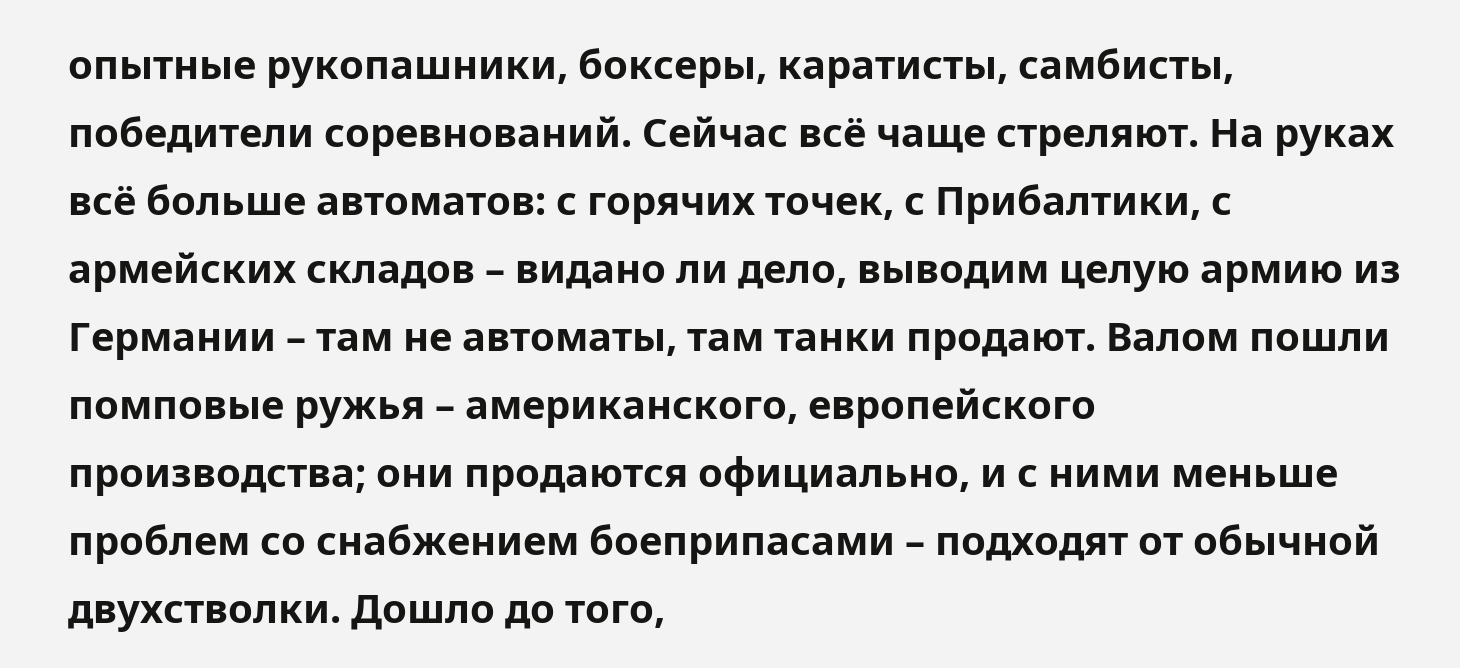опытные рукопашники, боксеры, каратисты, самбисты, победители соревнований. Сейчас всё чаще стреляют. На руках всё больше автоматов: с горячих точек, с Прибалтики, с армейских складов – видано ли дело, выводим целую армию из Германии – там не автоматы, там танки продают. Валом пошли помповые ружья – американского, европейского производства; они продаются официально, и с ними меньше проблем со снабжением боеприпасами – подходят от обычной двухстволки. Дошло до того,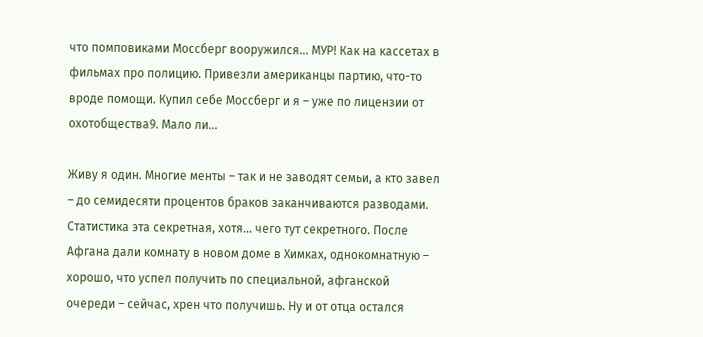что помповиками Моссберг вооружился… МУР! Как на кассетах в фильмах про полицию. Привезли американцы партию, что-то вроде помощи. Купил себе Моссберг и я – уже по лицензии от охотобщества9. Мало ли…

Живу я один. Многие менты – так и не заводят семьи, а кто завел – до семидесяти процентов браков заканчиваются разводами. Статистика эта секретная, хотя… чего тут секретного. После Афгана дали комнату в новом доме в Химках, однокомнатную – хорошо, что успел получить по специальной, афганской очереди – сейчас, хрен что получишь. Ну и от отца остался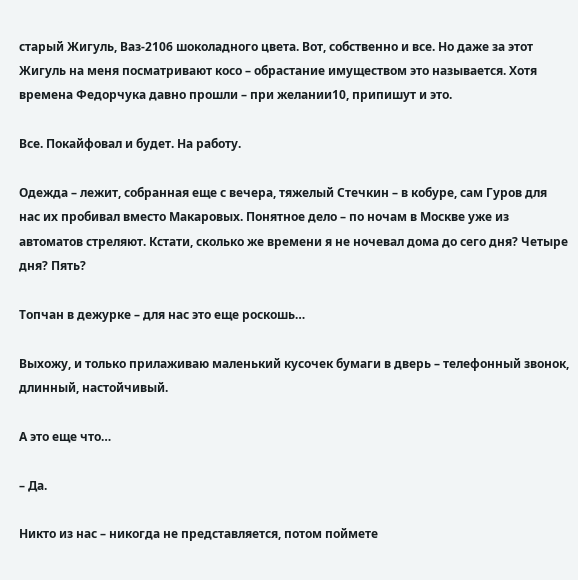старый Жигуль, Ваз-2106 шоколадного цвета. Вот, собственно и все. Но даже за этот Жигуль на меня посматривают косо – обрастание имуществом это называется. Хотя времена Федорчука давно прошли – при желании10, припишут и это.

Все. Покайфовал и будет. На работу.

Одежда – лежит, собранная еще с вечера, тяжелый Стечкин – в кобуре, сам Гуров для нас их пробивал вместо Макаровых. Понятное дело – по ночам в Москве уже из автоматов стреляют. Кстати, сколько же времени я не ночевал дома до сего дня? Четыре дня? Пять?

Топчан в дежурке – для нас это еще роскошь…

Выхожу, и только прилаживаю маленький кусочек бумаги в дверь – телефонный звонок, длинный, настойчивый.

А это еще что…

– Да.

Никто из нас – никогда не представляется, потом поймете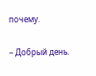почему.

– Добрый день.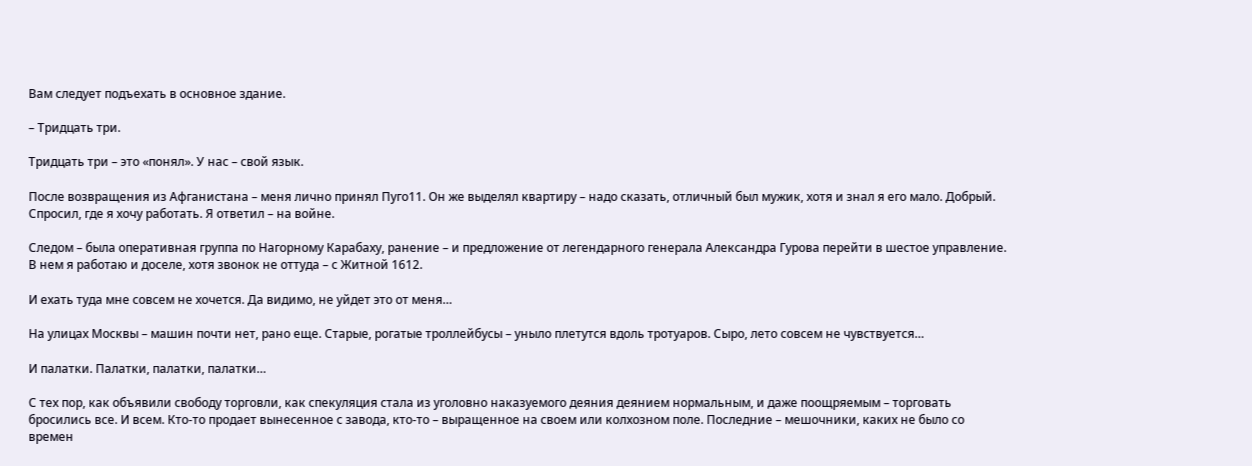Вам следует подъехать в основное здание.

– Тридцать три.

Тридцать три – это «понял». У нас – свой язык.

После возвращения из Афганистана – меня лично принял Пуго11. Он же выделял квартиру – надо сказать, отличный был мужик, хотя и знал я его мало. Добрый. Спросил, где я хочу работать. Я ответил – на войне.

Следом – была оперативная группа по Нагорному Карабаху, ранение – и предложение от легендарного генерала Александра Гурова перейти в шестое управление. В нем я работаю и доселе, хотя звонок не оттуда – с Житной 1612.

И ехать туда мне совсем не хочется. Да видимо, не уйдет это от меня…

На улицах Москвы – машин почти нет, рано еще. Старые, рогатые троллейбусы – уныло плетутся вдоль тротуаров. Сыро, лето совсем не чувствуется…

И палатки. Палатки, палатки, палатки…

С тех пор, как объявили свободу торговли, как спекуляция стала из уголовно наказуемого деяния деянием нормальным, и даже поощряемым – торговать бросились все. И всем. Кто-то продает вынесенное с завода, кто-то – выращенное на своем или колхозном поле. Последние – мешочники, каких не было со времен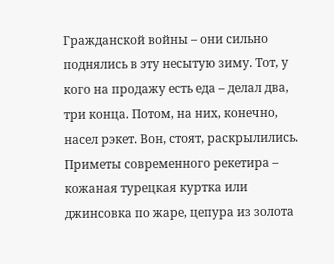Гражданской войны – они сильно поднялись в эту несытую зиму. Тот, у кого на продажу есть еда – делал два, три конца. Потом, на них, конечно, насел рэкет. Вон, стоят, раскрылились. Приметы современного рекетира – кожаная турецкая куртка или джинсовка по жаре, цепура из золота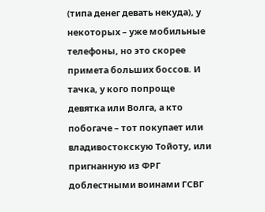(типа денег девать некуда), у некоторых – уже мобильные телефоны, но это скорее примета больших боссов. И тачка, у кого попроще девятка или Волга, а кто побогаче – тот покупает или владивостокскую Тойоту, или пригнанную из ФРГ доблестными воинами ГСВГ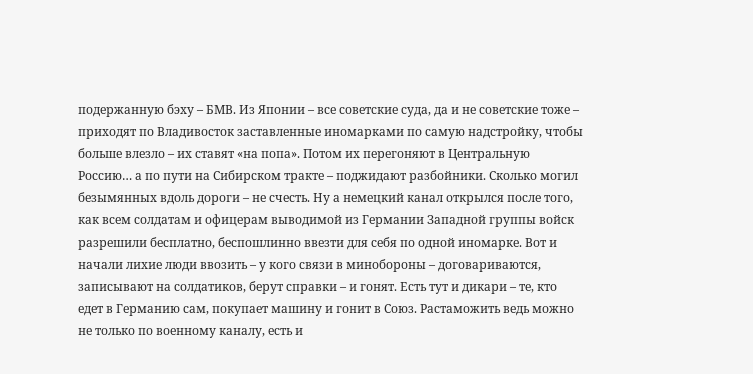подержанную бэху – БМВ. Из Японии – все советские суда, да и не советские тоже – приходят по Владивосток заставленные иномарками по самую надстройку, чтобы больше влезло – их ставят «на попа». Потом их перегоняют в Центральную Россию… а по пути на Сибирском тракте – поджидают разбойники. Сколько могил безымянных вдоль дороги – не счесть. Ну а немецкий канал открылся после того, как всем солдатам и офицерам выводимой из Германии Западной группы войск разрешили бесплатно, беспошлинно ввезти для себя по одной иномарке. Вот и начали лихие люди ввозить – у кого связи в минобороны – договариваются, записывают на солдатиков, берут справки – и гонят. Есть тут и дикари – те, кто едет в Германию сам, покупает машину и гонит в Союз. Растаможить ведь можно не только по военному каналу, есть и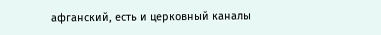афганский, есть и церковный каналы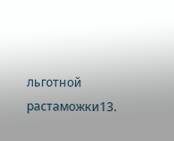льготной растаможки13.